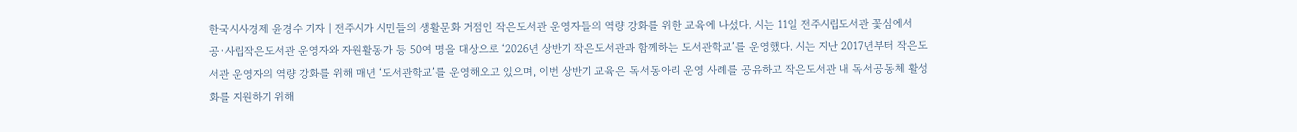한국시사경제 윤경수 기자 | 전주시가 시민들의 생활문화 거점인 작은도서관 운영자들의 역량 강화를 위한 교육에 나섰다. 시는 11일 전주시립도서관 꽃심에서 공·사립작은도서관 운영자와 자원활동가 등 50여 명을 대상으로 ‘2026년 상반기 작은도서관과 함께하는 도서관학교’를 운영했다. 시는 지난 2017년부터 작은도서관 운영자의 역량 강화를 위해 매년 ‘도서관학교’를 운영해오고 있으며, 이번 상반기 교육은 독서동아리 운영 사례를 공유하고 작은도서관 내 독서공동체 활성화를 지원하기 위해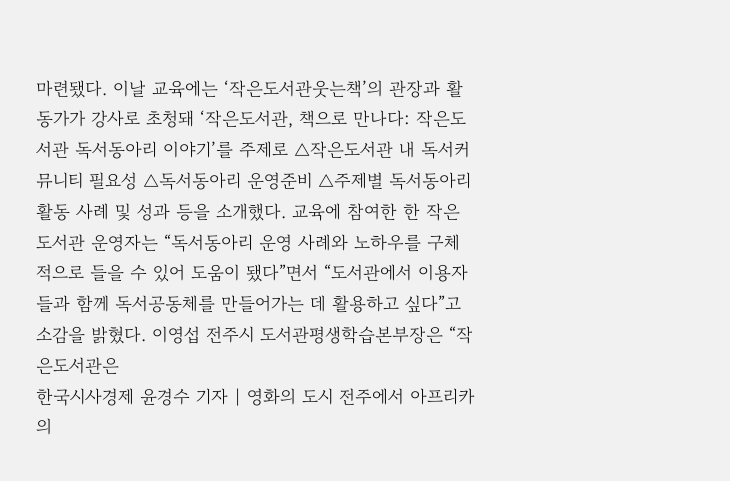마련됐다. 이날 교육에는 ‘작은도서관웃는책’의 관장과 활동가가 강사로 초청돼 ‘작은도서관, 책으로 만나다: 작은도서관 독서동아리 이야기’를 주제로 △작은도서관 내 독서커뮤니티 필요성 △독서동아리 운영준비 △주제별 독서동아리 활동 사례 및 성과 등을 소개했다. 교육에 참여한 한 작은도서관 운영자는 “독서동아리 운영 사례와 노하우를 구체적으로 들을 수 있어 도움이 됐다”면서 “도서관에서 이용자들과 함께 독서공동체를 만들어가는 데 활용하고 싶다”고 소감을 밝혔다. 이영섭 전주시 도서관평생학습본부장은 “작은도서관은
한국시사경제 윤경수 기자 | 영화의 도시 전주에서 아프리카의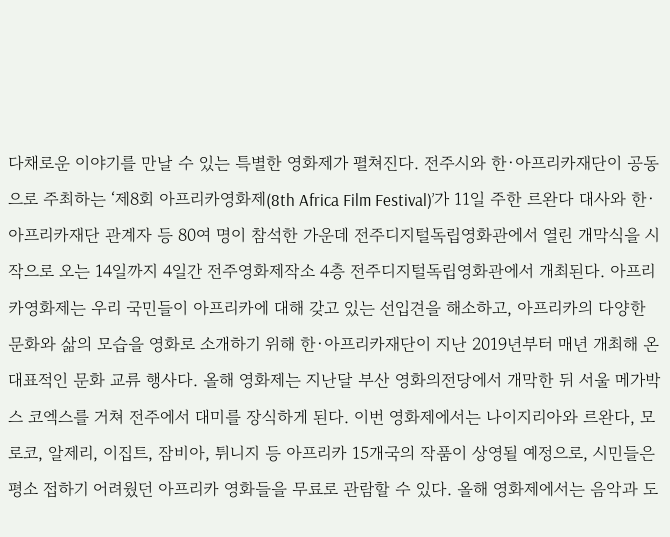다채로운 이야기를 만날 수 있는 특별한 영화제가 펼쳐진다. 전주시와 한·아프리카재단이 공동으로 주최하는 ‘제8회 아프리카영화제(8th Africa Film Festival)’가 11일 주한 르완다 대사와 한·아프리카재단 관계자 등 80여 명이 참석한 가운데 전주디지털독립영화관에서 열린 개막식을 시작으로 오는 14일까지 4일간 전주영화제작소 4층 전주디지털독립영화관에서 개최된다. 아프리카영화제는 우리 국민들이 아프리카에 대해 갖고 있는 선입견을 해소하고, 아프리카의 다양한 문화와 삶의 모습을 영화로 소개하기 위해 한·아프리카재단이 지난 2019년부터 매년 개최해 온 대표적인 문화 교류 행사다. 올해 영화제는 지난달 부산 영화의전당에서 개막한 뒤 서울 메가박스 코엑스를 거쳐 전주에서 대미를 장식하게 된다. 이번 영화제에서는 나이지리아와 르완다, 모로코, 알제리, 이집트, 잠비아, 튀니지 등 아프리카 15개국의 작품이 상영될 예정으로, 시민들은 평소 접하기 어려웠던 아프리카 영화들을 무료로 관람할 수 있다. 올해 영화제에서는 음악과 도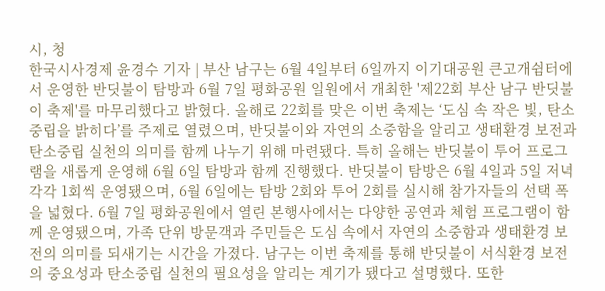시, 청
한국시사경제 윤경수 기자 | 부산 남구는 6월 4일부터 6일까지 이기대공원 큰고개쉼터에서 운영한 반딧불이 탐방과 6월 7일 평화공원 일원에서 개최한 '제22회 부산 남구 반딧불이 축제'를 마무리했다고 밝혔다. 올해로 22회를 맞은 이번 축제는 ‘도심 속 작은 빛, 탄소중립을 밝히다’를 주제로 열렸으며, 반딧불이와 자연의 소중함을 알리고 생태환경 보전과 탄소중립 실천의 의미를 함께 나누기 위해 마련됐다. 특히 올해는 반딧불이 투어 프로그램을 새롭게 운영해 6월 6일 탐방과 함께 진행했다. 반딧불이 탐방은 6월 4일과 5일 저녁 각각 1회씩 운영됐으며, 6월 6일에는 탐방 2회와 투어 2회를 실시해 참가자들의 선택 폭을 넓혔다. 6월 7일 평화공원에서 열린 본행사에서는 다양한 공연과 체험 프로그램이 함께 운영됐으며, 가족 단위 방문객과 주민들은 도심 속에서 자연의 소중함과 생태환경 보전의 의미를 되새기는 시간을 가졌다. 남구는 이번 축제를 통해 반딧불이 서식환경 보전의 중요성과 탄소중립 실천의 필요성을 알리는 계기가 됐다고 설명했다. 또한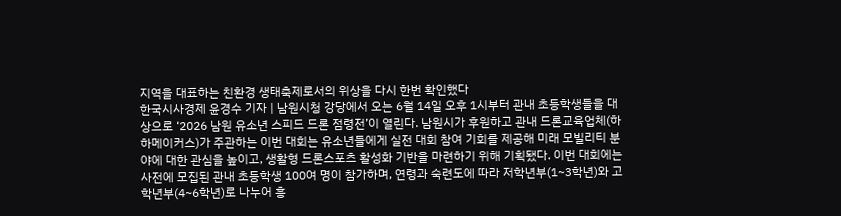지역을 대표하는 친환경 생태축제로서의 위상을 다시 한번 확인했다
한국시사경제 윤경수 기자 | 남원시청 강당에서 오는 6월 14일 오후 1시부터 관내 초등학생들을 대상으로 ‘2026 남원 유소년 스피드 드론 점령전’이 열린다. 남원시가 후원하고 관내 드론교육업체(하하메이커스)가 주관하는 이번 대회는 유소년들에게 실전 대회 참여 기회를 제공해 미래 모빌리티 분야에 대한 관심을 높이고, 생활형 드론스포츠 활성화 기반을 마련하기 위해 기획됐다. 이번 대회에는 사전에 모집된 관내 초등학생 100여 명이 참가하며, 연령과 숙련도에 따라 저학년부(1~3학년)와 고학년부(4~6학년)로 나누어 흥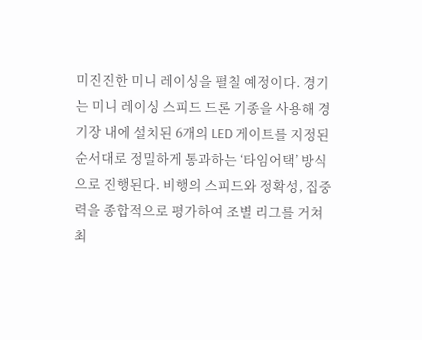미진진한 미니 레이싱을 펼칠 예정이다. 경기는 미니 레이싱 스피드 드론 기종을 사용해 경기장 내에 설치된 6개의 LED 게이트를 지정된 순서대로 정밀하게 통과하는 ‘타임어택’ 방식으로 진행된다. 비행의 스피드와 정확성, 집중력을 종합적으로 평가하여 조별 리그를 거쳐 최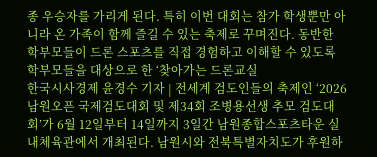종 우승자를 가리게 된다. 특히 이번 대회는 참가 학생뿐만 아니라 온 가족이 함께 즐길 수 있는 축제로 꾸며진다. 동반한 학부모들이 드론 스포츠를 직접 경험하고 이해할 수 있도록 학부모들을 대상으로 한 ‘찾아가는 드론교실
한국시사경제 윤경수 기자 | 전세계 검도인들의 축제인 ‘2026 남원오픈 국제검도대회 및 제34회 조병용선생 추모 검도대회’가 6월 12일부터 14일까지 3일간 남원종합스포츠타운 실내체육관에서 개최된다. 남원시와 전북특별자치도가 후원하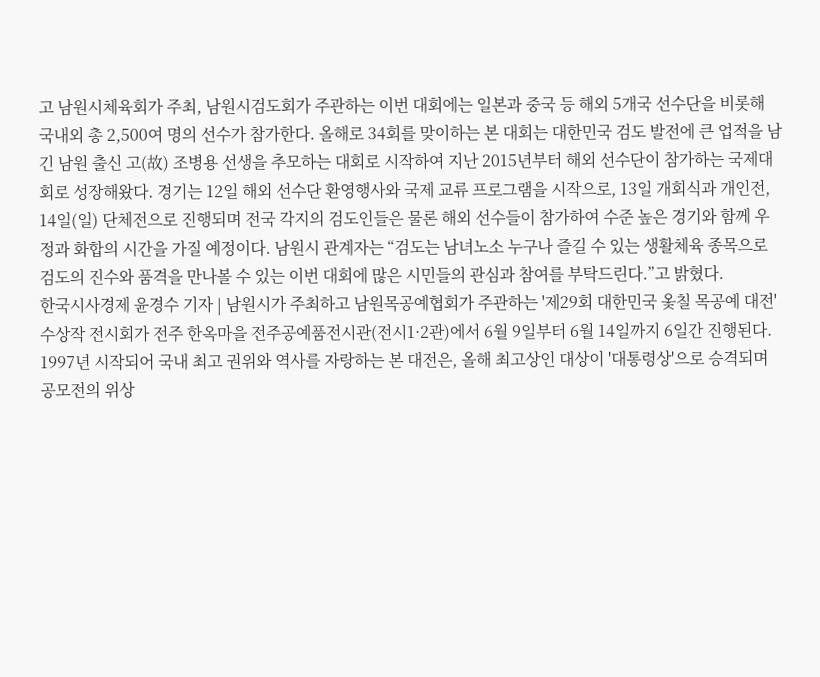고 남원시체육회가 주최, 남원시검도회가 주관하는 이번 대회에는 일본과 중국 등 해외 5개국 선수단을 비롯해 국내외 총 2,500여 명의 선수가 참가한다. 올해로 34회를 맞이하는 본 대회는 대한민국 검도 발전에 큰 업적을 남긴 남원 출신 고(故) 조병용 선생을 추모하는 대회로 시작하여 지난 2015년부터 해외 선수단이 참가하는 국제대회로 성장해왔다. 경기는 12일 해외 선수단 환영행사와 국제 교류 프로그램을 시작으로, 13일 개회식과 개인전, 14일(일) 단체전으로 진행되며 전국 각지의 검도인들은 물론 해외 선수들이 참가하여 수준 높은 경기와 함께 우정과 화합의 시간을 가질 예정이다. 남원시 관계자는 “검도는 남녀노소 누구나 즐길 수 있는 생활체육 종목으로 검도의 진수와 품격을 만나볼 수 있는 이번 대회에 많은 시민들의 관심과 참여를 부탁드린다.”고 밝혔다.
한국시사경제 윤경수 기자 | 남원시가 주최하고 남원목공예협회가 주관하는 '제29회 대한민국 옻칠 목공예 대전' 수상작 전시회가 전주 한옥마을 전주공예품전시관(전시1·2관)에서 6월 9일부터 6월 14일까지 6일간 진행된다. 1997년 시작되어 국내 최고 권위와 역사를 자랑하는 본 대전은, 올해 최고상인 대상이 '대통령상'으로 승격되며 공모전의 위상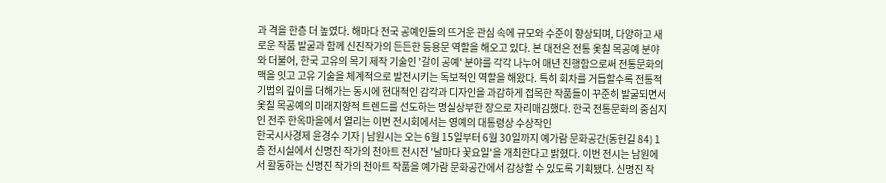과 격을 한층 더 높였다. 해마다 전국 공예인들의 뜨거운 관심 속에 규모와 수준이 향상되며, 다양하고 새로운 작품 발굴과 함께 신진작가의 든든한 등용문 역할을 해오고 있다. 본 대전은 전통 옻칠 목공예 분야와 더불어, 한국 고유의 목기 제작 기술인 '갈이 공예' 분야를 각각 나누어 매년 진행함으로써 전통문화의 맥을 잇고 고유 기술을 체계적으로 발전시키는 독보적인 역할을 해왔다. 특히 회차를 거듭할수록 전통적 기법의 깊이를 더해가는 동시에 현대적인 감각과 디자인을 과감하게 접목한 작품들이 꾸준히 발굴되면서 옻칠 목공예의 미래지향적 트렌드를 선도하는 명실상부한 장으로 자리매김했다. 한국 전통문화의 중심지인 전주 한옥마을에서 열리는 이번 전시회에서는 영예의 대통령상 수상작인
한국시사경제 윤경수 기자 | 남원시는 오는 6월 15일부터 6월 30일까지 예가람 문화공간(동헌길 84) 1층 전시실에서 신명진 작가의 천아트 전시전 '날마다 꽃요일'을 개최한다고 밝혔다. 이번 전시는 남원에서 활동하는 신명진 작가의 천아트 작품을 예가람 문화공간에서 감상할 수 있도록 기획됐다. 신명진 작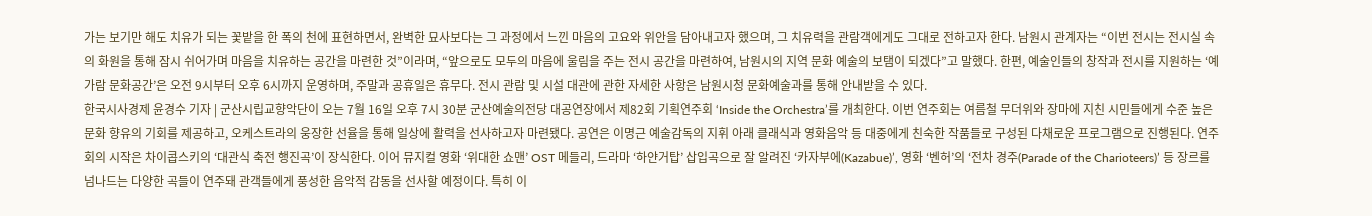가는 보기만 해도 치유가 되는 꽃밭을 한 폭의 천에 표현하면서, 완벽한 묘사보다는 그 과정에서 느낀 마음의 고요와 위안을 담아내고자 했으며, 그 치유력을 관람객에게도 그대로 전하고자 한다. 남원시 관계자는 “이번 전시는 전시실 속의 화원을 통해 잠시 쉬어가며 마음을 치유하는 공간을 마련한 것”이라며, “앞으로도 모두의 마음에 울림을 주는 전시 공간을 마련하여, 남원시의 지역 문화 예술의 보탬이 되겠다”고 말했다. 한편, 예술인들의 창작과 전시를 지원하는 ‘예가람 문화공간’은 오전 9시부터 오후 6시까지 운영하며, 주말과 공휴일은 휴무다. 전시 관람 및 시설 대관에 관한 자세한 사항은 남원시청 문화예술과를 통해 안내받을 수 있다.
한국시사경제 윤경수 기자 | 군산시립교향악단이 오는 7월 16일 오후 7시 30분 군산예술의전당 대공연장에서 제82회 기획연주회 ‘Inside the Orchestra’를 개최한다. 이번 연주회는 여름철 무더위와 장마에 지친 시민들에게 수준 높은 문화 향유의 기회를 제공하고, 오케스트라의 웅장한 선율을 통해 일상에 활력을 선사하고자 마련됐다. 공연은 이명근 예술감독의 지휘 아래 클래식과 영화음악 등 대중에게 친숙한 작품들로 구성된 다채로운 프로그램으로 진행된다. 연주회의 시작은 차이콥스키의 ‘대관식 축전 행진곡’이 장식한다. 이어 뮤지컬 영화 ‘위대한 쇼맨’ OST 메들리, 드라마 ‘하얀거탑’ 삽입곡으로 잘 알려진 ‘카자부에(Kazabue)’, 영화 ‘벤허’의 ‘전차 경주(Parade of the Charioteers)’ 등 장르를 넘나드는 다양한 곡들이 연주돼 관객들에게 풍성한 음악적 감동을 선사할 예정이다. 특히 이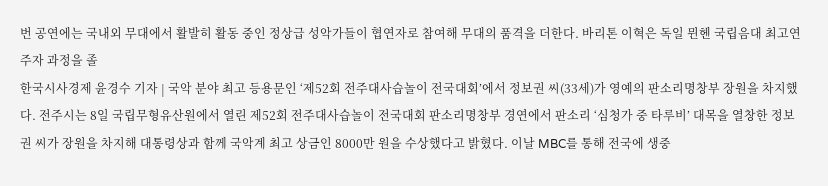번 공연에는 국내외 무대에서 활발히 활동 중인 정상급 성악가들이 협연자로 참여해 무대의 품격을 더한다. 바리톤 이혁은 독일 뮌헨 국립음대 최고연주자 과정을 졸
한국시사경제 윤경수 기자 | 국악 분야 최고 등용문인 ‘제52회 전주대사습놀이 전국대회’에서 정보권 씨(33세)가 영예의 판소리명창부 장원을 차지했다. 전주시는 8일 국립무형유산원에서 열린 제52회 전주대사습놀이 전국대회 판소리명창부 경연에서 판소리 ‘심청가 중 타루비’ 대목을 열창한 정보권 씨가 장원을 차지해 대통령상과 함께 국악계 최고 상금인 8000만 원을 수상했다고 밝혔다. 이날 MBC를 통해 전국에 생중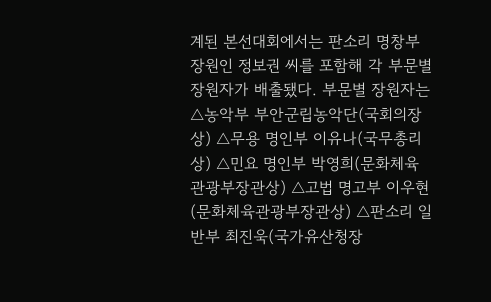계된 본선대회에서는 판소리 명창부 장원인 정보권 씨를 포함해 각 부문별 장원자가 배출됐다. 부문별 장원자는 △농악부 부안군립농악단(국회의장상) △무용 명인부 이유나(국무총리상) △민요 명인부 박영희(문화체육관광부장관상) △고법 명고부 이우현(문화체육관광부장관상) △판소리 일반부 최진욱(국가유산청장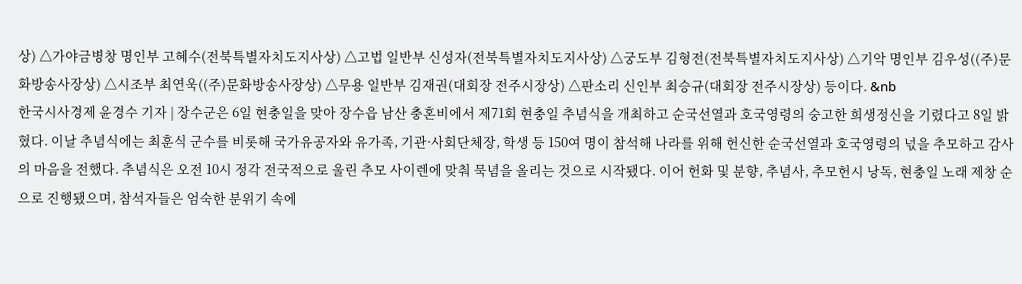상) △가야금병창 명인부 고혜수(전북특별자치도지사상) △고법 일반부 신성자(전북특별자치도지사상) △궁도부 김형전(전북특별자치도지사상) △기악 명인부 김우성((주)문화방송사장상) △시조부 최연욱((주)문화방송사장상) △무용 일반부 김재권(대회장 전주시장상) △판소리 신인부 최승규(대회장 전주시장상) 등이다. &nb
한국시사경제 윤경수 기자 | 장수군은 6일 현충일을 맞아 장수읍 남산 충혼비에서 제71회 현충일 추념식을 개최하고 순국선열과 호국영령의 숭고한 희생정신을 기렸다고 8일 밝혔다. 이날 추념식에는 최훈식 군수를 비롯해 국가유공자와 유가족, 기관·사회단체장, 학생 등 150여 명이 참석해 나라를 위해 헌신한 순국선열과 호국영령의 넋을 추모하고 감사의 마음을 전했다. 추념식은 오전 10시 정각 전국적으로 울린 추모 사이렌에 맞춰 묵념을 올리는 것으로 시작됐다. 이어 헌화 및 분향, 추념사, 추모헌시 낭독, 현충일 노래 제창 순으로 진행됐으며, 참석자들은 엄숙한 분위기 속에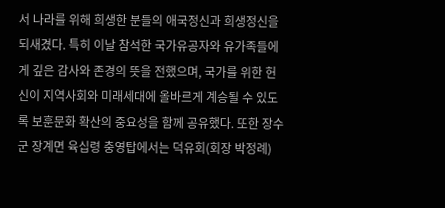서 나라를 위해 희생한 분들의 애국정신과 희생정신을 되새겼다. 특히 이날 참석한 국가유공자와 유가족들에게 깊은 감사와 존경의 뜻을 전했으며, 국가를 위한 헌신이 지역사회와 미래세대에 올바르게 계승될 수 있도록 보훈문화 확산의 중요성을 함께 공유했다. 또한 장수군 장계면 육십령 충영탑에서는 덕유회(회장 박정례)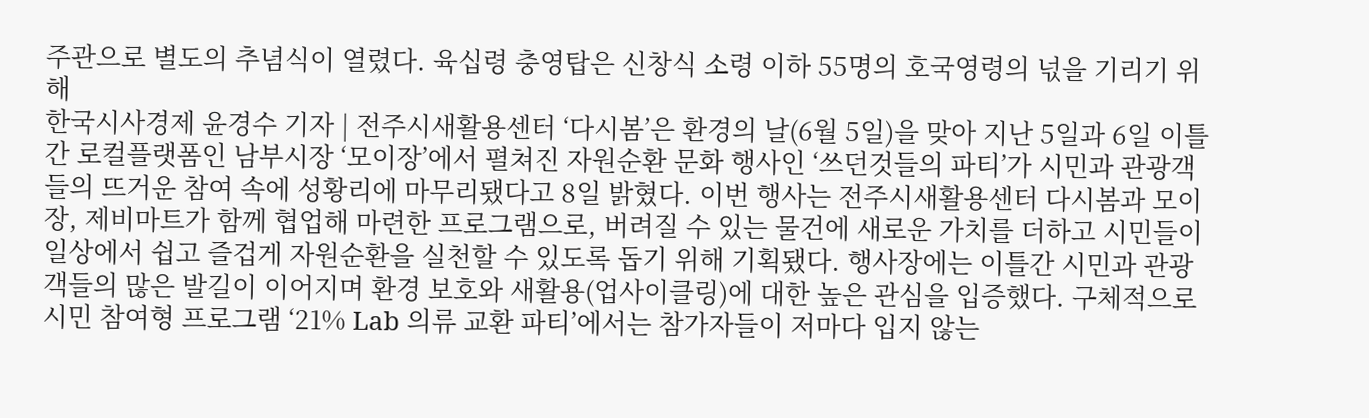주관으로 별도의 추념식이 열렸다. 육십령 충영탑은 신창식 소령 이하 55명의 호국영령의 넋을 기리기 위해
한국시사경제 윤경수 기자 | 전주시새활용센터 ‘다시봄’은 환경의 날(6월 5일)을 맞아 지난 5일과 6일 이틀간 로컬플랫폼인 남부시장 ‘모이장’에서 펼쳐진 자원순환 문화 행사인 ‘쓰던것들의 파티’가 시민과 관광객들의 뜨거운 참여 속에 성황리에 마무리됐다고 8일 밝혔다. 이번 행사는 전주시새활용센터 다시봄과 모이장, 제비마트가 함께 협업해 마련한 프로그램으로, 버려질 수 있는 물건에 새로운 가치를 더하고 시민들이 일상에서 쉽고 즐겁게 자원순환을 실천할 수 있도록 돕기 위해 기획됐다. 행사장에는 이틀간 시민과 관광객들의 많은 발길이 이어지며 환경 보호와 새활용(업사이클링)에 대한 높은 관심을 입증했다. 구체적으로 시민 참여형 프로그램 ‘21% Lab 의류 교환 파티’에서는 참가자들이 저마다 입지 않는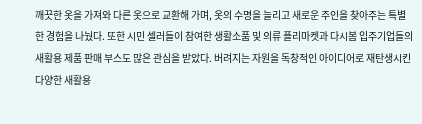깨끗한 옷을 가져와 다른 옷으로 교환해 가며, 옷의 수명을 늘리고 새로운 주인을 찾아주는 특별한 경험을 나눴다. 또한 시민 셀러들이 참여한 생활소품 및 의류 플리마켓과 다시봄 입주기업들의 새활용 제품 판매 부스도 많은 관심을 받았다. 버려지는 자원을 독창적인 아이디어로 재탄생시킨 다양한 새활용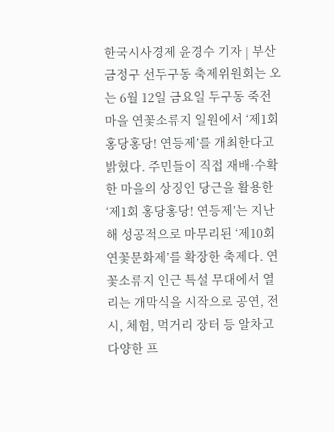한국시사경제 윤경수 기자 | 부산 금정구 선두구동 축제위원회는 오는 6월 12일 금요일 두구동 죽전마을 연꽃소류지 일원에서 ‘제1회 홍당홍당! 연등제’를 개최한다고 밝혔다. 주민들이 직접 재배·수확한 마을의 상징인 당근을 활용한 ‘제1회 홍당홍당! 연등제’는 지난해 성공적으로 마무리된 ‘제10회 연꽃문화제’를 확장한 축제다. 연꽃소류지 인근 특설 무대에서 열리는 개막식을 시작으로 공연, 전시, 체험, 먹거리 장터 등 알차고 다양한 프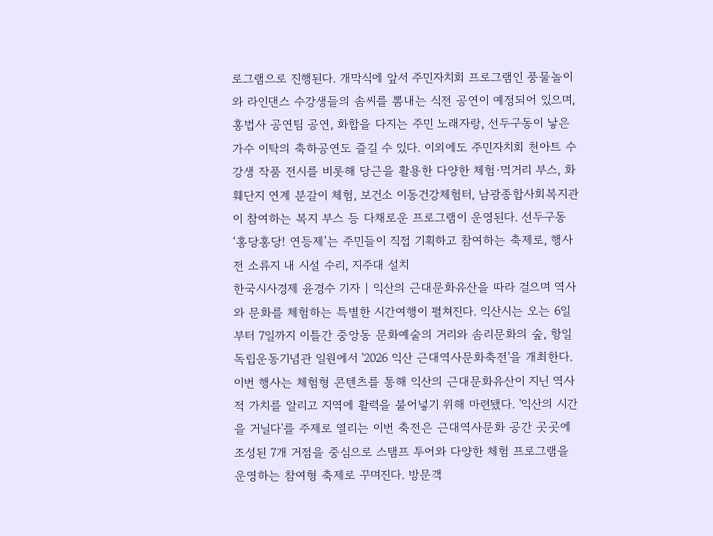로그램으로 진행된다. 개막식에 앞서 주민자치회 프로그램인 풍물놀이와 라인댄스 수강생들의 솜씨를 뽐내는 식전 공연이 예정되어 있으며, 홍법사 공연팀 공연, 화합을 다지는 주민 노래자랑, 선두구동이 낳은 가수 이탁의 축하공연도 즐길 수 있다. 이외에도 주민자치회 천아트 수강생 작품 전시를 비롯해 당근을 활용한 다양한 체험·먹거리 부스, 화훼단지 연계 분갈이 체험, 보건소 이동건강체험터, 남광종합사회복지관이 참여하는 복지 부스 등 다채로운 프로그램이 운영된다. 선두구동 ‘홍당홍당! 연등제’는 주민들이 직접 기획하고 참여하는 축제로, 행사 전 소류지 내 시설 수리, 지주대 설치
한국시사경제 윤경수 기자 | 익산의 근대문화유산을 따라 걸으며 역사와 문화를 체험하는 특별한 시간여행이 펼쳐진다. 익산시는 오는 6일부터 7일까지 이틀간 중앙동 문화예술의 거리와 솜리문화의 숲, 항일독립운동기념관 일원에서 '2026 익산 근대역사문화축전'을 개최한다. 이번 행사는 체험형 콘텐츠를 통해 익산의 근대문화유산이 지닌 역사적 가치를 알리고 지역에 활력을 불어넣기 위해 마련됐다. '익산의 시간을 거닐다'를 주제로 열리는 이번 축전은 근대역사문화 공간 곳곳에 조성된 7개 거점을 중심으로 스탬프 투어와 다양한 체험 프로그램을 운영하는 참여형 축제로 꾸며진다. 방문객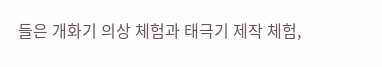들은 개화기 의상 체험과 태극기 제작 체험,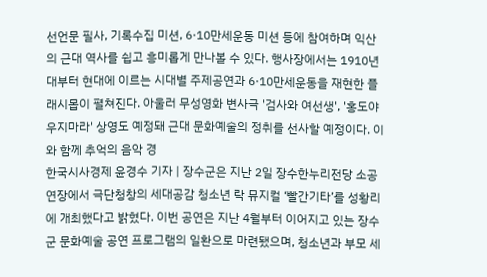선언문 필사, 기록수집 미션, 6·10만세운동 미션 등에 참여하며 익산의 근대 역사를 쉽고 흥미롭게 만나볼 수 있다. 행사장에서는 1910년대부터 현대에 이르는 시대별 주제공연과 6·10만세운동을 재현한 플래시몹이 펼쳐진다. 아울러 무성영화 변사극 '검사와 여선생', '홍도야 우지마라' 상영도 예정돼 근대 문화예술의 정취를 선사할 예정이다. 이와 함께 추억의 음악 경
한국시사경제 윤경수 기자 | 장수군은 지난 2일 장수한누리전당 소공연장에서 극단청창의 세대공감 청소년 락 뮤지컬 ‘빨간기타’를 성황리에 개최했다고 밝혔다. 이번 공연은 지난 4월부터 이어지고 있는 장수군 문화예술 공연 프로그램의 일환으로 마련됐으며, 청소년과 부모 세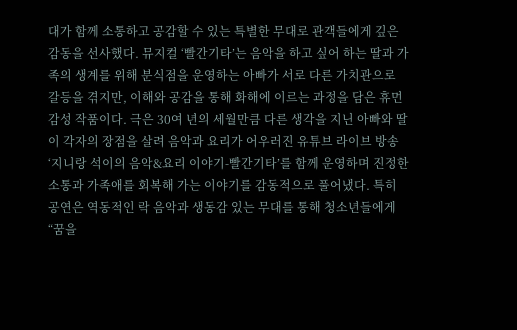대가 함께 소통하고 공감할 수 있는 특별한 무대로 관객들에게 깊은 감동을 선사했다. 뮤지컬 ‘빨간기타’는 음악을 하고 싶어 하는 딸과 가족의 생계를 위해 분식점을 운영하는 아빠가 서로 다른 가치관으로 갈등을 겪지만, 이해와 공감을 통해 화해에 이르는 과정을 담은 휴먼 감성 작품이다. 극은 30여 년의 세월만큼 다른 생각을 지닌 아빠와 딸이 각자의 장점을 살려 음악과 요리가 어우러진 유튜브 라이브 방송 ‘지니랑 석이의 음악&요리 이야기-빨간기타’를 함께 운영하며 진정한 소통과 가족애를 회복해 가는 이야기를 감동적으로 풀어냈다. 특히 공연은 역동적인 락 음악과 생동감 있는 무대를 통해 청소년들에게 “꿈을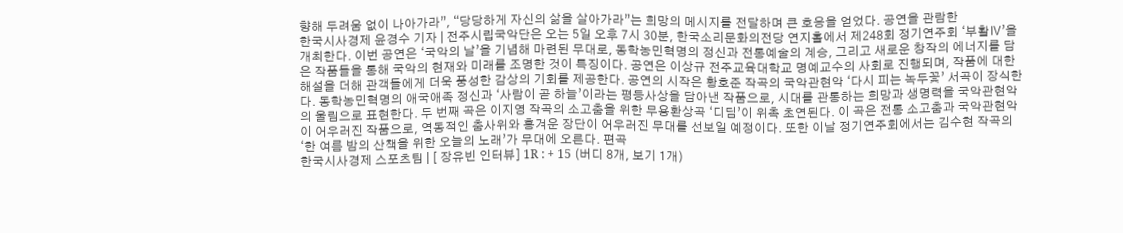향해 두려움 없이 나아가라”, “당당하게 자신의 삶을 살아가라”는 희망의 메시지를 전달하며 큰 호응을 얻었다. 공연을 관람한
한국시사경제 윤경수 기자 | 전주시립국악단은 오는 5일 오후 7시 30분, 한국소리문화의전당 연지홀에서 제248회 정기연주회 ‘부활Ⅳ’을 개최한다. 이번 공연은 ‘국악의 날’을 기념해 마련된 무대로, 동학농민혁명의 정신과 전통예술의 계승, 그리고 새로운 창작의 에너지를 담은 작품들을 통해 국악의 현재와 미래를 조명한 것이 특징이다. 공연은 이상규 전주교육대학교 명예교수의 사회로 진행되며, 작품에 대한 해설을 더해 관객들에게 더욱 풍성한 감상의 기회를 제공한다. 공연의 시작은 황호준 작곡의 국악관현악 ‘다시 피는 녹두꽃’ 서곡이 장식한다. 동학농민혁명의 애국애족 정신과 ‘사람이 곧 하늘’이라는 평등사상을 담아낸 작품으로, 시대를 관통하는 희망과 생명력을 국악관현악의 울림으로 표현한다. 두 번째 곡은 이지영 작곡의 소고춤을 위한 무용환상곡 ‘디딤’이 위촉 초연된다. 이 곡은 전통 소고춤과 국악관현악이 어우러진 작품으로, 역동적인 춤사위와 흥겨운 장단이 어우러진 무대를 선보일 예정이다. 또한 이날 정기연주회에서는 김수현 작곡의 ‘한 여름 밤의 산책을 위한 오늘의 노래’가 무대에 오른다. 편곡
한국시사경제 스포츠팀 | [ 장유빈 인터뷰] 1R : + 15 (버디 8개, 보기 1개)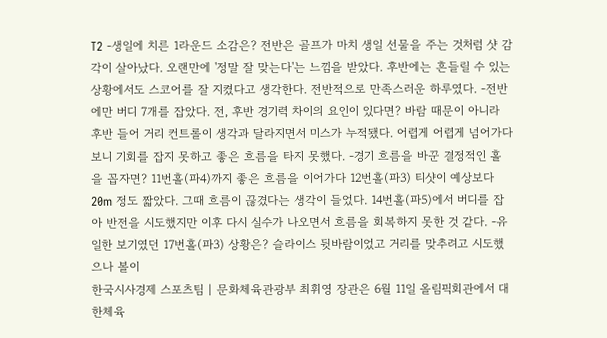T2 -생일에 치른 1라운드 소감은? 전반은 골프가 마치 생일 선물을 주는 것처럼 샷 감각이 살아났다. 오랜만에 '정말 잘 맞는다'는 느낌을 받았다. 후반에는 흔들릴 수 있는 상황에서도 스코어를 잘 지켰다고 생각한다. 전반적으로 만족스러운 하루였다. -전반에만 버디 7개를 잡았다. 전, 후반 경기력 차이의 요인이 있다면? 바람 때문이 아니라 후반 들어 거리 컨트롤이 생각과 달라지면서 미스가 누적됐다. 어렵게 어렵게 넘어가다 보니 기회를 잡지 못하고 좋은 흐름을 타지 못했다. -경기 흐름을 바꾼 결정적인 홀을 꼽자면? 11번홀(파4)까지 좋은 흐름을 이어가다 12번홀(파3) 티샷이 예상보다 20m 정도 짧았다. 그때 흐름이 끊겼다는 생각이 들었다. 14번홀(파5)에서 버디를 잡아 반전을 시도했지만 이후 다시 실수가 나오면서 흐름을 회복하지 못한 것 같다. -유일한 보기였던 17번홀(파3) 상황은? 슬라이스 뒷바람이었고 거리를 맞추려고 시도했으나 볼이
한국시사경제 스포츠팀 | 문화체육관광부 최휘영 장관은 6월 11일 올림픽회관에서 대한체육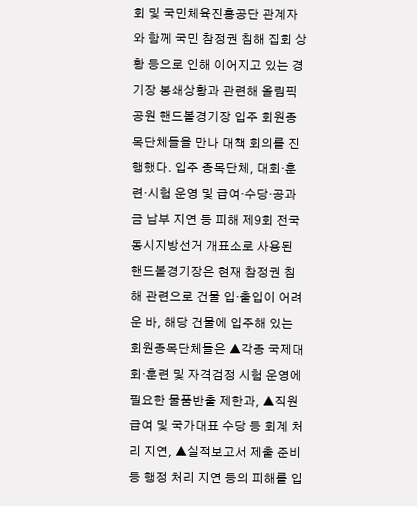회 및 국민체육진흥공단 관계자와 함께 국민 참정권 침해 집회 상황 등으로 인해 이어지고 있는 경기장 봉쇄상황과 관련해 올림픽 공원 핸드볼경기장 입주 회원종목단체들을 만나 대책 회의를 진행했다. 입주 종목단체, 대회·훈련·시험 운영 및 급여·수당·공과금 납부 지연 등 피해 제9회 전국동시지방선거 개표소로 사용된 핸드볼경기장은 현재 참정권 침해 관련으로 건물 입·출입이 어려운 바, 해당 건물에 입주해 있는 회원종목단체들은 ▲각종 국제대회·훈련 및 자격검정 시험 운영에 필요한 물품반출 제한과, ▲직원 급여 및 국가대표 수당 등 회계 처리 지연, ▲실적보고서 제출 준비 등 행정 처리 지연 등의 피해를 입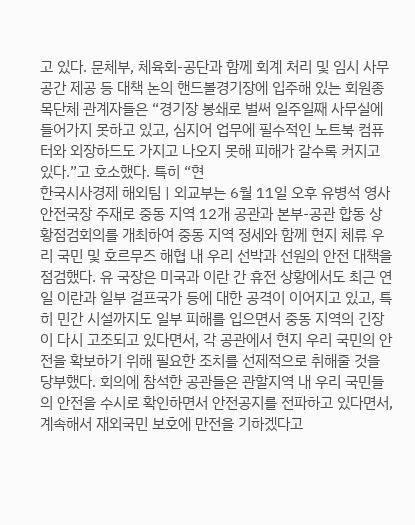고 있다. 문체부, 체육회-공단과 함께 회계 처리 및 임시 사무공간 제공 등 대책 논의 핸드볼경기장에 입주해 있는 회원종목단체 관계자들은 “경기장 봉쇄로 벌써 일주일째 사무실에 들어가지 못하고 있고, 심지어 업무에 필수적인 노트북 컴퓨터와 외장하드도 가지고 나오지 못해 피해가 갈수록 커지고 있다.”고 호소했다. 특히 “현
한국시사경제 해외팀 | 외교부는 6월 11일 오후 유병석 영사안전국장 주재로 중동 지역 12개 공관과 본부-공관 합동 상황점검회의를 개최하여 중동 지역 정세와 함께 현지 체류 우리 국민 및 호르무즈 해협 내 우리 선박과 선원의 안전 대책을 점검했다. 유 국장은 미국과 이란 간 휴전 상황에서도 최근 연일 이란과 일부 걸프국가 등에 대한 공격이 이어지고 있고, 특히 민간 시설까지도 일부 피해를 입으면서 중동 지역의 긴장이 다시 고조되고 있다면서, 각 공관에서 현지 우리 국민의 안전을 확보하기 위해 필요한 조치를 선제적으로 취해줄 것을 당부했다. 회의에 참석한 공관들은 관할지역 내 우리 국민들의 안전을 수시로 확인하면서 안전공지를 전파하고 있다면서, 계속해서 재외국민 보호에 만전을 기하겠다고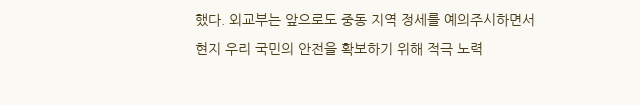했다. 외교부는 앞으로도 중동 지역 정세를 예의주시하면서 현지 우리 국민의 안전을 확보하기 위해 적극 노력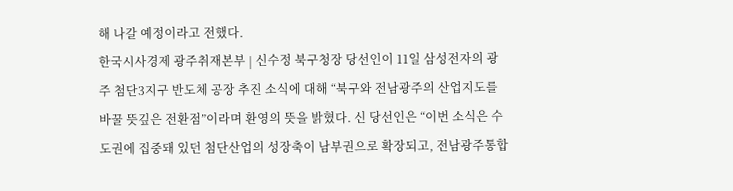해 나갈 예정이라고 전했다.
한국시사경제 광주취재본부 | 신수정 북구청장 당선인이 11일 삼성전자의 광주 첨단3지구 반도체 공장 추진 소식에 대해 “북구와 전남광주의 산업지도를 바꿀 뜻깊은 전환점”이라며 환영의 뜻을 밝혔다. 신 당선인은 “이번 소식은 수도권에 집중돼 있던 첨단산업의 성장축이 남부권으로 확장되고, 전남광주통합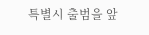특별시 출범을 앞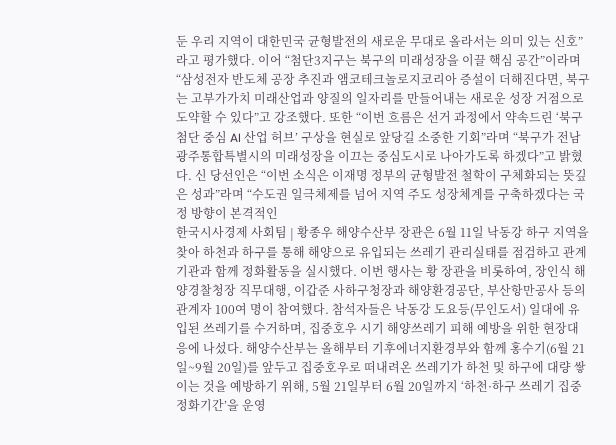둔 우리 지역이 대한민국 균형발전의 새로운 무대로 올라서는 의미 있는 신호”라고 평가했다. 이어 “첨단3지구는 북구의 미래성장을 이끌 핵심 공간”이라며 “삼성전자 반도체 공장 추진과 앰코테크놀로지코리아 증설이 더해진다면, 북구는 고부가가치 미래산업과 양질의 일자리를 만들어내는 새로운 성장 거점으로 도약할 수 있다”고 강조했다. 또한 “이번 흐름은 선거 과정에서 약속드린 ‘북구 첨단 중심 AI 산업 허브’ 구상을 현실로 앞당길 소중한 기회”라며 “북구가 전남광주통합특별시의 미래성장을 이끄는 중심도시로 나아가도록 하겠다”고 밝혔다. 신 당선인은 “이번 소식은 이재명 정부의 균형발전 철학이 구체화되는 뜻깊은 성과”라며 “수도권 일극체제를 넘어 지역 주도 성장체계를 구축하겠다는 국정 방향이 본격적인
한국시사경제 사회팀 | 황종우 해양수산부 장관은 6월 11일 낙동강 하구 지역을 찾아 하천과 하구를 통해 해양으로 유입되는 쓰레기 관리실태를 점검하고 관계기관과 함께 정화활동을 실시했다. 이번 행사는 황 장관을 비롯하여, 장인식 해양경찰청장 직무대행, 이갑준 사하구청장과 해양환경공단, 부산항만공사 등의 관계자 100여 명이 참여했다. 참석자들은 낙동강 도요등(무인도서) 일대에 유입된 쓰레기를 수거하며, 집중호우 시기 해양쓰레기 피해 예방을 위한 현장대응에 나섰다. 해양수산부는 올해부터 기후에너지환경부와 함께 홍수기(6월 21일~9월 20일)를 앞두고 집중호우로 떠내려온 쓰레기가 하천 및 하구에 대량 쌓이는 것을 예방하기 위해, 5월 21일부터 6월 20일까지 ‘하천·하구 쓰레기 집중 정화기간’을 운영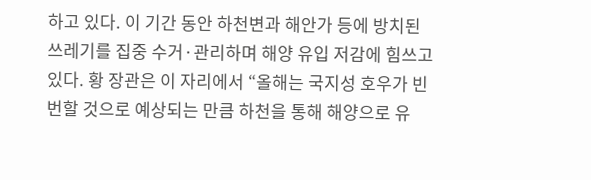하고 있다. 이 기간 동안 하천변과 해안가 등에 방치된 쓰레기를 집중 수거·관리하며 해양 유입 저감에 힘쓰고 있다. 황 장관은 이 자리에서 “올해는 국지성 호우가 빈번할 것으로 예상되는 만큼 하천을 통해 해양으로 유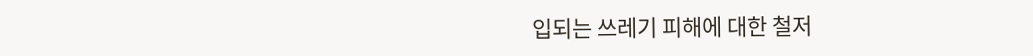입되는 쓰레기 피해에 대한 철저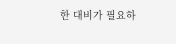한 대비가 필요하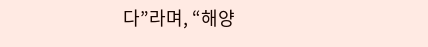다”라며, “해양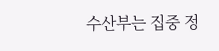수산부는 집중 정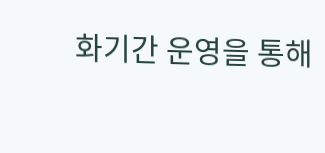화기간 운영을 통해